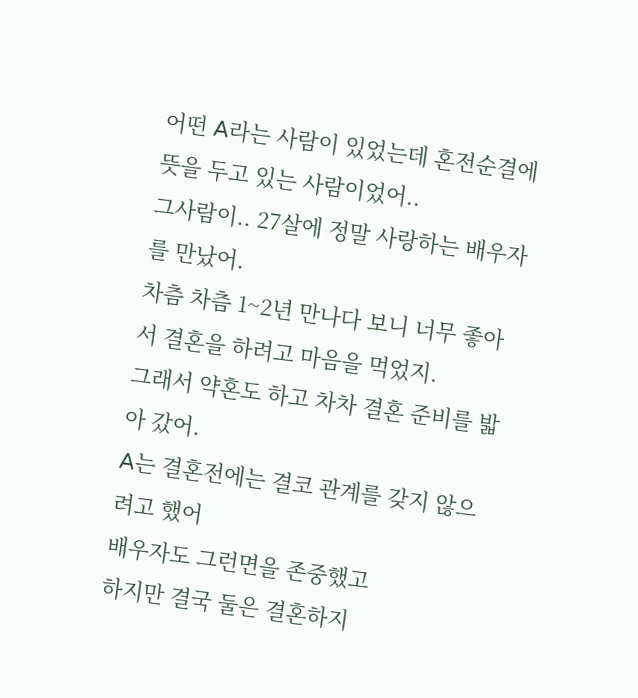어떤 A라는 사람이 있었는데 혼전순결에 뜻을 두고 있는 사람이었어..
그사람이.. 27살에 정말 사랑하는 배우자를 만났어.
차츰 차츰 1~2년 만나다 보니 너무 좋아서 결혼을 하려고 마음을 먹었지.
그래서 약혼도 하고 차차 결혼 준비를 밟아 갔어.
A는 결혼전에는 결코 관계를 갖지 않으려고 했어
배우자도 그런면을 존중했고
하지만 결국 둘은 결혼하지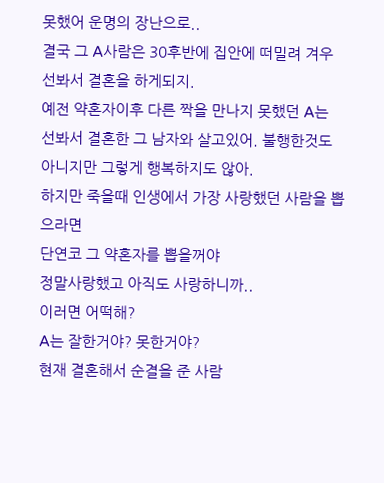못했어 운명의 장난으로..
결국 그 A사람은 30후반에 집안에 떠밀려 겨우 선봐서 결혼을 하게되지.
예전 약혼자이후 다른 짝을 만나지 못했던 A는
선봐서 결혼한 그 남자와 살고있어. 불행한것도 아니지만 그렇게 행복하지도 않아.
하지만 죽을때 인생에서 가장 사랑했던 사람을 뽑으라면
단연코 그 약혼자를 뽑을꺼야
정말사랑했고 아직도 사랑하니까..
이러면 어떡해?
A는 잘한거야? 못한거야?
현재 결혼해서 순결을 준 사람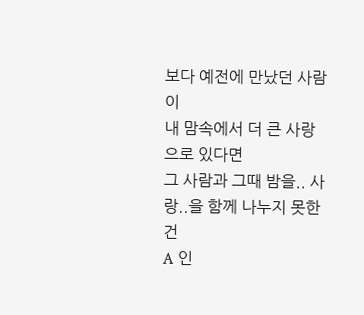보다 예전에 만났던 사람이
내 맘속에서 더 큰 사랑으로 있다면
그 사람과 그때 밤을.. 사랑..을 함께 나누지 못한건
A 인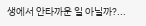생에서 안타까운 일 아닐까?...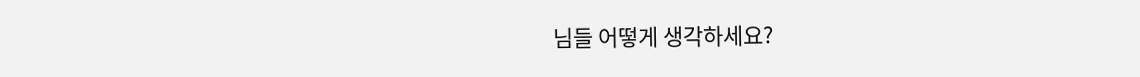님들 어떻게 생각하세요?